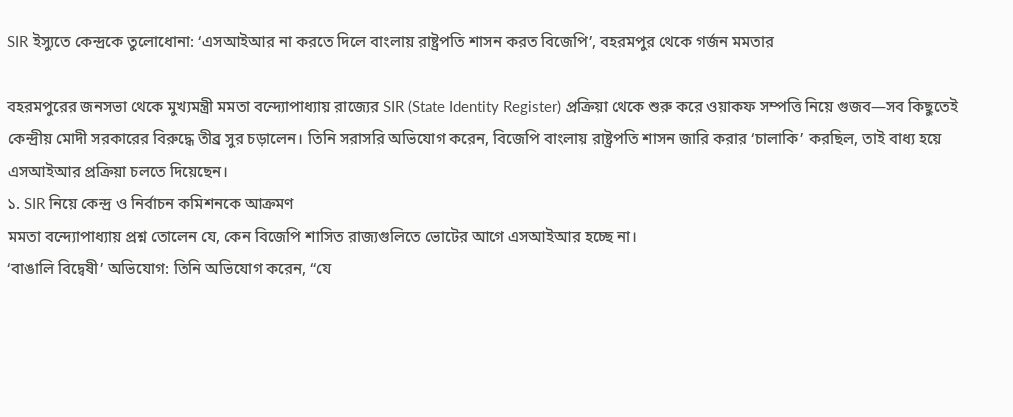SIR ইস্যুতে কেন্দ্রকে তুলোধোনা: ‘এসআইআর না করতে দিলে বাংলায় রাষ্ট্রপতি শাসন করত বিজেপি’, বহরমপুর থেকে গর্জন মমতার

বহরমপুরের জনসভা থেকে মুখ্যমন্ত্রী মমতা বন্দ্যোপাধ্যায় রাজ্যের SIR (State Identity Register) প্রক্রিয়া থেকে শুরু করে ওয়াকফ সম্পত্তি নিয়ে গুজব—সব কিছুতেই কেন্দ্রীয় মোদী সরকারের বিরুদ্ধে তীব্র সুর চড়ালেন। তিনি সরাসরি অভিযোগ করেন, বিজেপি বাংলায় রাষ্ট্রপতি শাসন জারি করার ‘চালাকি’ করছিল, তাই বাধ্য হয়ে এসআইআর প্রক্রিয়া চলতে দিয়েছেন।
১. SIR নিয়ে কেন্দ্র ও নির্বাচন কমিশনকে আক্রমণ
মমতা বন্দ্যোপাধ্যায় প্রশ্ন তোলেন যে, কেন বিজেপি শাসিত রাজ্যগুলিতে ভোটের আগে এসআইআর হচ্ছে না।
‘বাঙালি বিদ্বেষী’ অভিযোগ: তিনি অভিযোগ করেন, “যে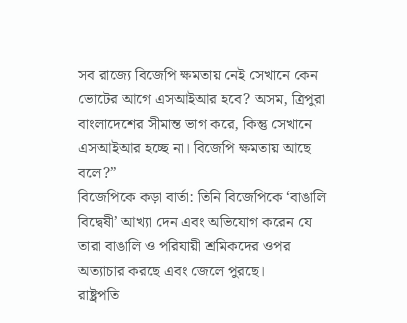সব রাজ্যে বিজেপি ক্ষমতায় নেই সেখানে কেন ভোটের আগে এসআইআর হবে? অসম, ত্রিপুরা বাংলাদেশের সীমান্ত ভাগ করে, কিন্তু সেখানে এসআইআর হচ্ছে না। বিজেপি ক্ষমতায় আছে বলে?”
বিজেপিকে কড়া বার্তা: তিনি বিজেপিকে ‘বাঙালি বিদ্বেষী’ আখ্যা দেন এবং অভিযোগ করেন যে তারা বাঙালি ও পরিযায়ী শ্রমিকদের ওপর অত্যাচার করছে এবং জেলে পুরছে।
রাষ্ট্রপতি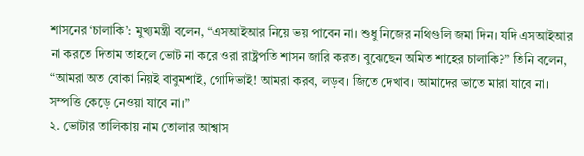শাসনের ‘চালাকি’: মুখ্যমন্ত্রী বলেন, “এসআইআর নিয়ে ভয় পাবেন না। শুধু নিজের নথিগুলি জমা দিন। যদি এসআইআর না করতে দিতাম তাহলে ভোট না করে ওরা রাষ্ট্রপতি শাসন জারি করত। বুঝেছেন অমিত শাহের চালাকি?” তিনি বলেন, “আমরা অত বোকা নিয়ই বাবুমশাই, গোদিভাই! আমরা করব, লড়ব। জিতে দেখাব। আমাদের ভাতে মারা যাবে না। সম্পত্তি কেড়ে নেওয়া যাবে না।”
২. ভোটার তালিকায় নাম তোলার আশ্বাস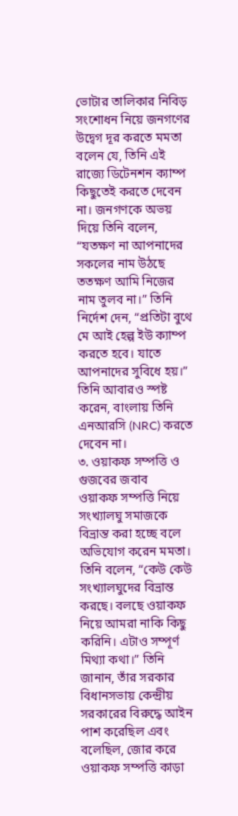ভোটার তালিকার নিবিড় সংশোধন নিয়ে জনগণের উদ্বেগ দূর করতে মমতা বলেন যে, তিনি এই রাজ্যে ডিটেনশন ক্যাম্প কিছুতেই করতে দেবেন না। জনগণকে অভয় দিয়ে তিনি বলেন, “যতক্ষণ না আপনাদের সকলের নাম উঠছে ততক্ষণ আমি নিজের নাম তুলব না।” তিনি নির্দেশ দেন, “প্রতিটা বুথে মে আই হেল্প ইউ ক্যাম্প করতে হবে। যাতে আপনাদের সুবিধে হয়।” তিনি আবারও স্পষ্ট করেন, বাংলায় তিনি এনআরসি (NRC) করতে দেবেন না।
৩. ওয়াকফ সম্পত্তি ও গুজবের জবাব
ওয়াকফ সম্পত্তি নিয়ে সংখ্যালঘু সমাজকে বিভ্রান্ত করা হচ্ছে বলে অভিযোগ করেন মমতা। তিনি বলেন, “কেউ কেউ সংখ্যালঘুদের বিভ্রান্ত করছে। বলছে ওয়াকফ নিয়ে আমরা নাকি কিছু করিনি। এটাও সম্পূর্ণ মিথ্যা কথা।” তিনি জানান, তাঁর সরকার বিধানসভায় কেন্দ্রীয় সরকারের বিরুদ্ধে আইন পাশ করেছিল এবং বলেছিল, জোর করে ওয়াকফ সম্পত্তি কাড়া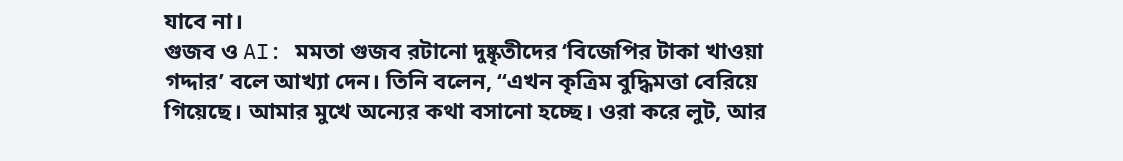যাবে না।
গুজব ও AI: মমতা গুজব রটানো দুষ্কৃতীদের ‘বিজেপির টাকা খাওয়া গদ্দার’ বলে আখ্যা দেন। তিনি বলেন, “এখন কৃত্রিম বুদ্ধিমত্তা বেরিয়ে গিয়েছে। আমার মুখে অন্যের কথা বসানো হচ্ছে। ওরা করে লুট, আর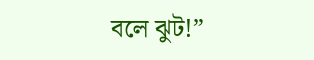বলে ঝুট!”